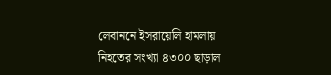লেবাননে ইসরায়েলি হামলায় নিহতের সংখ্যা ৪৩০০ ছাড়াল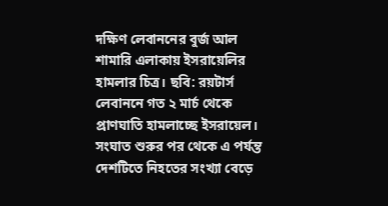দক্ষিণ লেবাননের বুর্জ আল শামারি এলাকায় ইসরায়েলির হামলার চিত্র। ছবি: রয়টার্স
লেবাননে গত ২ মার্চ থেকে প্রাণঘাতি হামলাচ্ছে ইসরায়েল। সংঘাত শুরুর পর থেকে এ পর্যন্ত দেশটিতে নিহতের সংখ্যা বেড়ে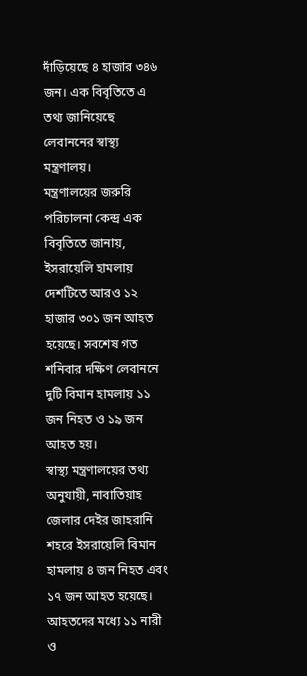দাঁড়িয়েছে ৪ হাজার ৩৪৬ জন। এক বিবৃতিতে এ তথ্য জানিয়েছে লেবাননের স্বাস্থ্য মন্ত্রণালয়।
মন্ত্রণালয়ের জরুরি পরিচালনা কেন্দ্র এক বিবৃতিতে জানায়, ইসরায়েলি হামলায় দেশটিতে আরও ১২ হাজার ৩০১ জন আহত হয়েছে। সবশেষ গত শনিবার দক্ষিণ লেবাননে দুটি বিমান হামলায় ১১ জন নিহত ও ১৯ জন আহত হয়।
স্বাস্থ্য মন্ত্রণালয়ের তথ্য অনুযায়ী, নাবাতিয়াহ জেলার দেইর জাহরানি শহরে ইসরায়েলি বিমান হামলায় ৪ জন নিহত এবং ১৭ জন আহত হয়েছে। আহতদের মধ্যে ১১ নারী ও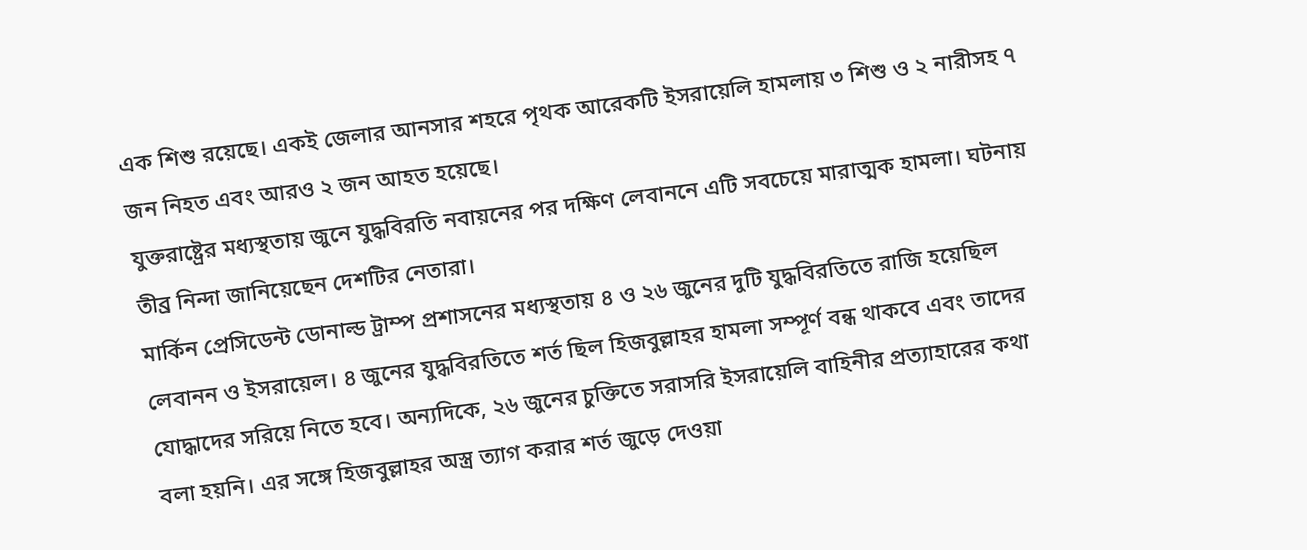এক শিশু রয়েছে। একই জেলার আনসার শহরে পৃথক আরেকটি ইসরায়েলি হামলায় ৩ শিশু ও ২ নারীসহ ৭ জন নিহত এবং আরও ২ জন আহত হয়েছে।
যুক্তরাষ্ট্রের মধ্যস্থতায় জুনে যুদ্ধবিরতি নবায়নের পর দক্ষিণ লেবাননে এটি সবচেয়ে মারাত্মক হামলা। ঘটনায় তীব্র নিন্দা জানিয়েছেন দেশটির নেতারা।
মার্কিন প্রেসিডেন্ট ডোনাল্ড ট্রাম্প প্রশাসনের মধ্যস্থতায় ৪ ও ২৬ জুনের দুটি যুদ্ধবিরতিতে রাজি হয়েছিল লেবানন ও ইসরায়েল। ৪ জুনের যুদ্ধবিরতিতে শর্ত ছিল হিজবুল্লাহর হামলা সম্পূর্ণ বন্ধ থাকবে এবং তাদের যোদ্ধাদের সরিয়ে নিতে হবে। অন্যদিকে, ২৬ জুনের চুক্তিতে সরাসরি ইসরায়েলি বাহিনীর প্রত্যাহারের কথা বলা হয়নি। এর সঙ্গে হিজবুল্লাহর অস্ত্র ত্যাগ করার শর্ত জুড়ে দেওয়া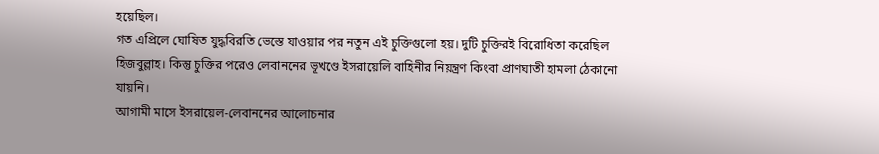হয়েছিল।
গত এপ্রিলে ঘোষিত যুদ্ধবিরতি ভেস্তে যাওয়ার পর নতুন এই চুক্তিগুলো হয়। দুটি চুক্তিরই বিরোধিতা করেছিল হিজবুল্লাহ। কিন্তু চুক্তির পরেও লেবাননের ভূখণ্ডে ইসরায়েলি বাহিনীর নিয়ন্ত্রণ কিংবা প্রাণঘাতী হামলা ঠেকানো যায়নি।
আগামী মাসে ইসরায়েল-লেবাননের আলোচনার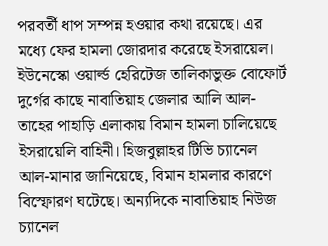পরবর্তী ধাপ সম্পন্ন হওয়ার কথা রয়েছে। এর মধ্যে ফের হামলা জোরদার করেছে ইসরায়েল।
ইউনেস্কো ওয়ার্ল্ড হেরিটেজ তালিকাভুক্ত বোফোর্ট দুর্গের কাছে নাবাতিয়াহ জেলার আলি আল-তাহের পাহাড়ি এলাকায় বিমান হামলা চালিয়েছে ইসরায়েলি বাহিনী। হিজবুল্লাহর টিভি চ্যানেল আল-মানার জানিয়েছে, বিমান হামলার কারণে বিস্ফোরণ ঘটেছে। অন্যদিকে নাবাতিয়াহ নিউজ চ্যানেল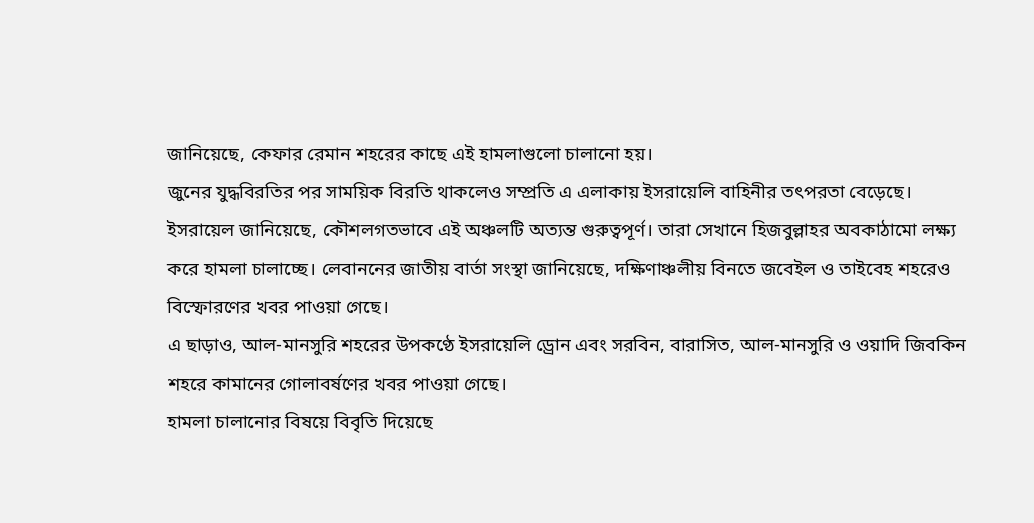জানিয়েছে, কেফার রেমান শহরের কাছে এই হামলাগুলো চালানো হয়।
জুনের যুদ্ধবিরতির পর সাময়িক বিরতি থাকলেও সম্প্রতি এ এলাকায় ইসরায়েলি বাহিনীর তৎপরতা বেড়েছে। ইসরায়েল জানিয়েছে, কৌশলগতভাবে এই অঞ্চলটি অত্যন্ত গুরুত্বপূর্ণ। তারা সেখানে হিজবুল্লাহর অবকাঠামো লক্ষ্য করে হামলা চালাচ্ছে। লেবাননের জাতীয় বার্তা সংস্থা জানিয়েছে, দক্ষিণাঞ্চলীয় বিনতে জবেইল ও তাইবেহ শহরেও বিস্ফোরণের খবর পাওয়া গেছে।
এ ছাড়াও, আল-মানসুরি শহরের উপকণ্ঠে ইসরায়েলি ড্রোন এবং সরবিন, বারাসিত, আল-মানসুরি ও ওয়াদি জিবকিন শহরে কামানের গোলাবর্ষণের খবর পাওয়া গেছে।
হামলা চালানোর বিষয়ে বিবৃতি দিয়েছে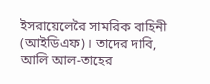ইসরায়েলেরৈ সামরিক বাহিনী (আইডিএফ)। তাদের দাবি, আলি আল-তাহের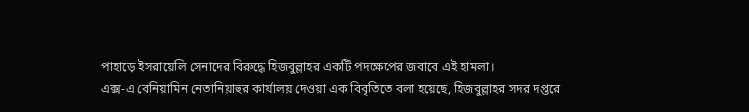পাহাড়ে ইসরায়েলি সেনাদের বিরুদ্ধে হিজবুল্লাহর একটি পদক্ষেপের জবাবে এই হামলা।
এক্স-এ বেনিয়ামিন নেতানিয়াহুর কার্যালয় দেওয়া এক বিবৃতিতে বলা হয়েছে, হিজবুল্লাহর সদর দপ্তরে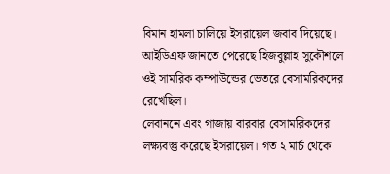বিমান হামলা চালিয়ে ইসরায়েল জবাব দিয়েছে। আইডিএফ জানতে পেরেছে হিজবুল্লাহ সুকৌশলে ওই সামরিক কম্পাউন্ডের ভেতরে বেসামরিকদের রেখেছিল।
লেবাননে এবং গাজায় বারবার বেসামরিকদের লক্ষ্যবস্তু করেছে ইসরায়েল। গত ২ মার্চ থেকে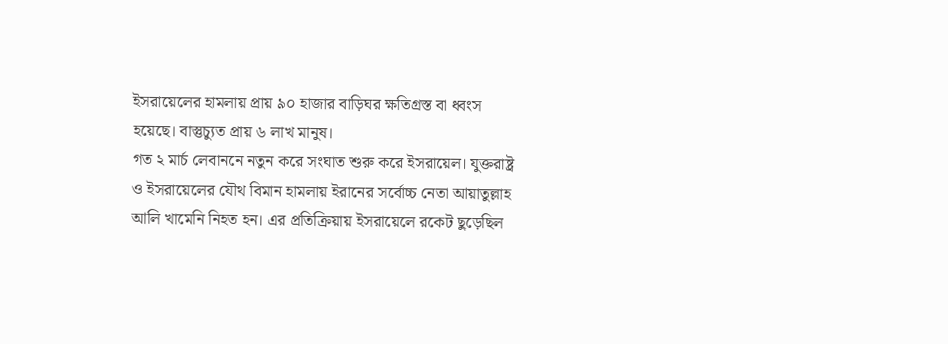ইসরায়েলের হামলায় প্রায় ৯০ হাজার বাড়িঘর ক্ষতিগ্রস্ত বা ধ্বংস হয়েছে। বাস্তুচ্যুত প্রায় ৬ লাখ মানুষ।
গত ২ মার্চ লেবাননে নতুন করে সংঘাত শুরু করে ইসরায়েল। যুক্তরাষ্ট্র ও ইসরায়েলের যৌথ বিমান হামলায় ইরানের সর্বোচ্চ নেতা আয়াতুল্লাহ আলি খামেনি নিহত হন। এর প্রতিক্রিয়ায় ইসরায়েলে রকেট ছুড়েছিল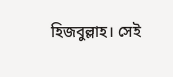হিজবুল্লাহ। সেই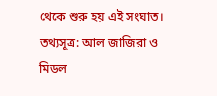থেকে শুরু হয় এই সংঘাত।
তথ্যসূত্র: আল জাজিরা ও মিডল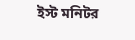ইস্ট মনিটর